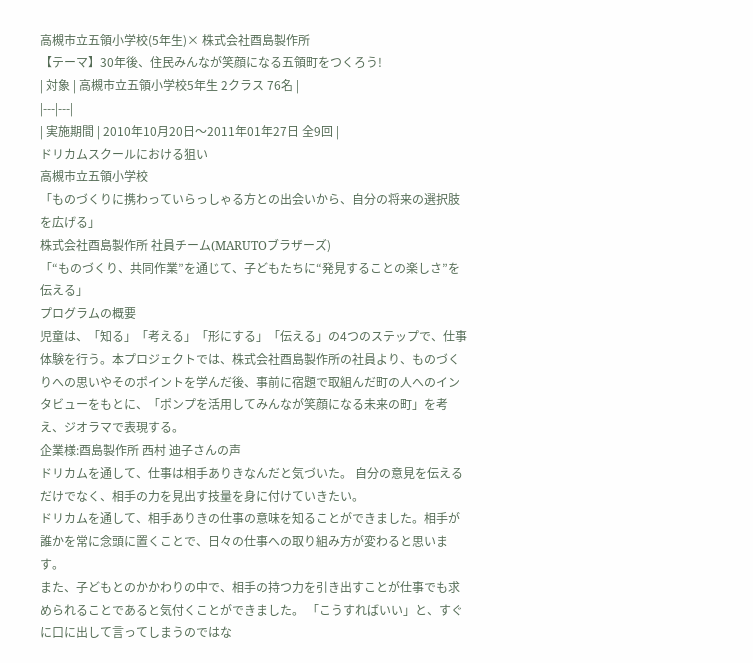高槻市立五領小学校(5年生)× 株式会社酉島製作所
【テーマ】30年後、住民みんなが笑顔になる五領町をつくろう!
| 対象 | 高槻市立五領小学校5年生 2クラス 76名 |
|---|---|
| 実施期間 | 2010年10月20日〜2011年01年27日 全9回 |
ドリカムスクールにおける狙い
高槻市立五領小学校
「ものづくりに携わっていらっしゃる方との出会いから、自分の将来の選択肢を広げる」
株式会社酉島製作所 社員チーム(MARUTOブラザーズ)
「“ものづくり、共同作業”を通じて、子どもたちに“発見することの楽しさ”を伝える」
プログラムの概要
児童は、「知る」「考える」「形にする」「伝える」の4つのステップで、仕事体験を行う。本プロジェクトでは、株式会社酉島製作所の社員より、ものづくりへの思いやそのポイントを学んだ後、事前に宿題で取組んだ町の人へのインタビューをもとに、「ポンプを活用してみんなが笑顔になる未来の町」を考え、ジオラマで表現する。
企業様:酉島製作所 西村 迪子さんの声
ドリカムを通して、仕事は相手ありきなんだと気づいた。 自分の意見を伝えるだけでなく、相手の力を見出す技量を身に付けていきたい。
ドリカムを通して、相手ありきの仕事の意味を知ることができました。相手が誰かを常に念頭に置くことで、日々の仕事への取り組み方が変わると思います。
また、子どもとのかかわりの中で、相手の持つ力を引き出すことが仕事でも求められることであると気付くことができました。 「こうすればいい」と、すぐに口に出して言ってしまうのではな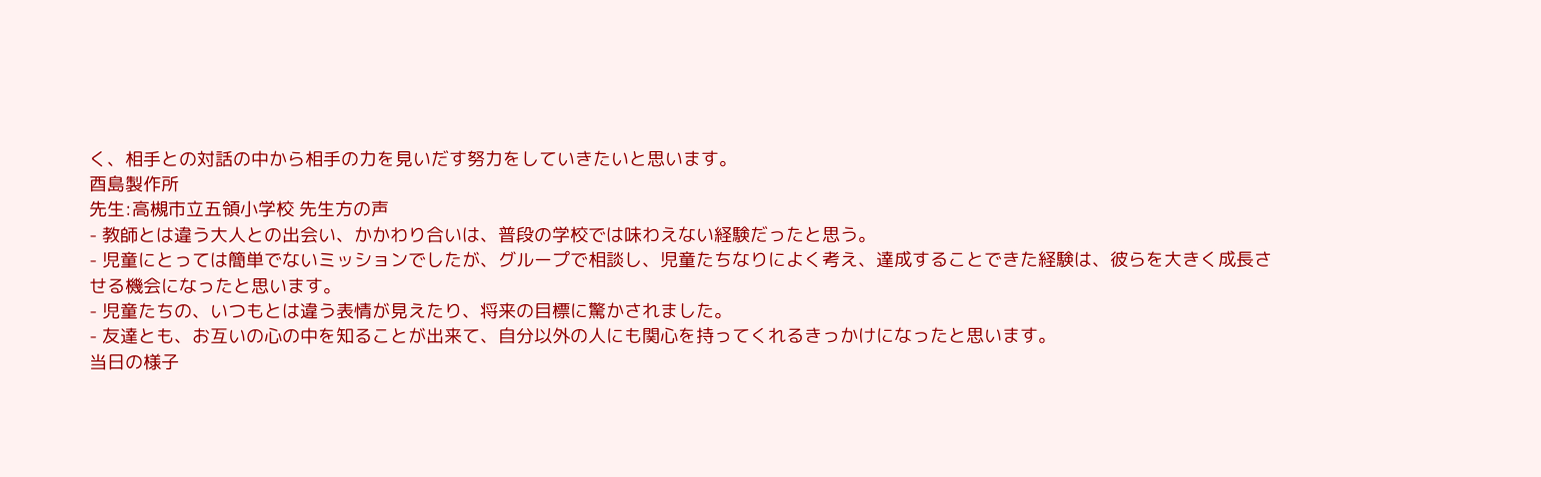く、相手との対話の中から相手の力を見いだす努力をしていきたいと思います。
酉島製作所
先生:高槻市立五領小学校 先生方の声
- 教師とは違う大人との出会い、かかわり合いは、普段の学校では味わえない経験だったと思う。
- 児童にとっては簡単でないミッションでしたが、グループで相談し、児童たちなりによく考え、達成することできた経験は、彼らを大きく成長させる機会になったと思います。
- 児童たちの、いつもとは違う表情が見えたり、将来の目標に驚かされました。
- 友達とも、お互いの心の中を知ることが出来て、自分以外の人にも関心を持ってくれるきっかけになったと思います。
当日の様子